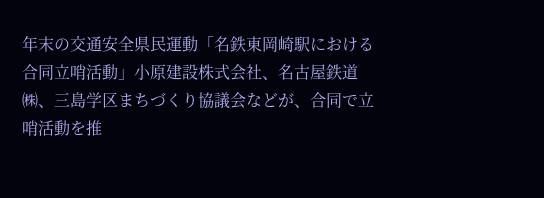年末の交通安全県民運動「名鉄東岡崎駅における合同立哨活動」小原建設株式会社、名古屋鉄道㈱、三島学区まちづくり協議会などが、合同で立哨活動を推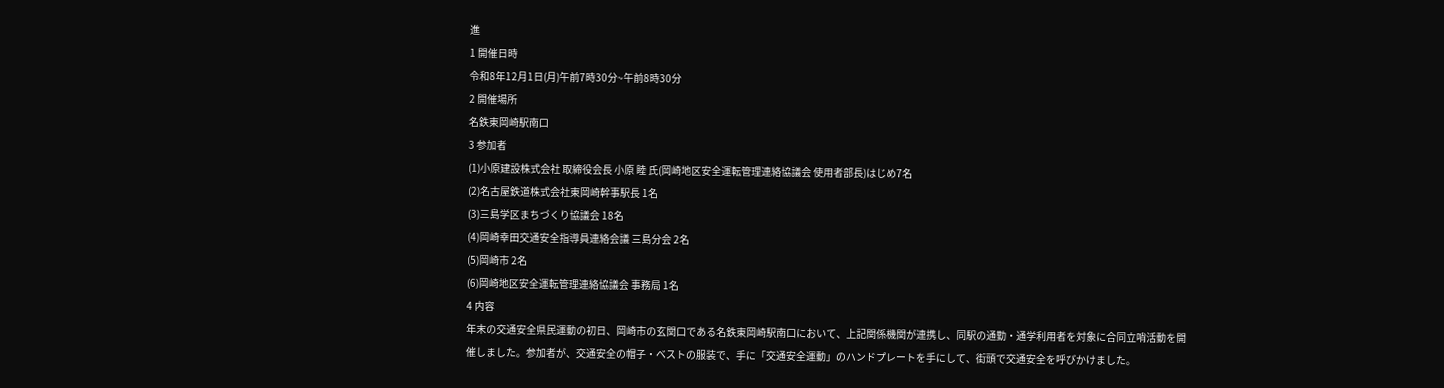進
1 開催日時
令和8年12月1日(月)午前7時30分~午前8時30分
2 開催場所
名鉄東岡崎駅南口
3 参加者
(1)小原建設株式会社 取締役会長 小原 睦 氏(岡崎地区安全運転管理連絡協議会 使用者部長)はじめ7名
(2)名古屋鉄道株式会社東岡崎幹事駅長 1名
(3)三島学区まちづくり協議会 18名
(4)岡崎幸田交通安全指導員連絡会議 三島分会 2名
(5)岡崎市 2名
(6)岡崎地区安全運転管理連絡協議会 事務局 1名
4 内容
年末の交通安全県民運動の初日、岡崎市の玄関口である名鉄東岡崎駅南口において、上記関係機関が連携し、同駅の通勤・通学利用者を対象に合同立哨活動を開催しました。参加者が、交通安全の帽子・ベストの服装で、手に「交通安全運動」のハンドプレートを手にして、街頭で交通安全を呼びかけました。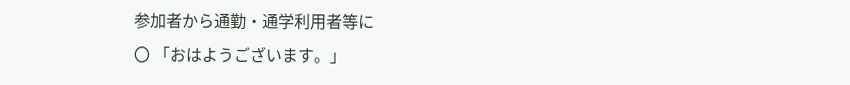参加者から通勤・通学利用者等に
〇 「おはようございます。」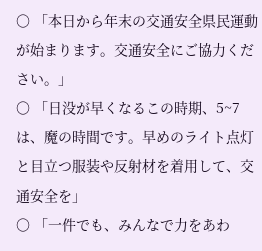〇 「本日から年末の交通安全県民運動が始まります。交通安全にご協力ください。」
〇 「日没が早くなるこの時期、5~7は、魔の時間です。早めのライト点灯と目立つ服装や反射材を着用して、交通安全を」
〇 「一件でも、みんなで力をあわ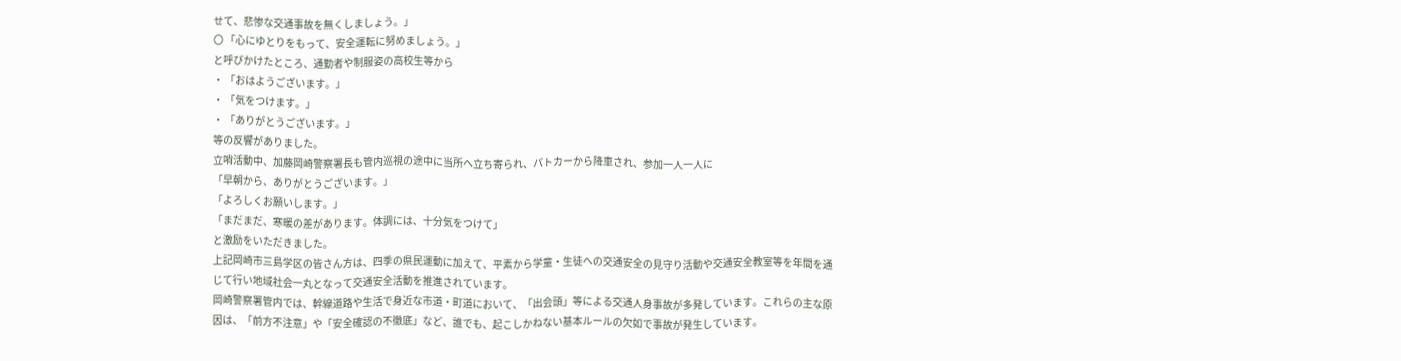せて、悲惨な交通事故を無くしましょう。」
〇 「心にゆとりをもって、安全運転に努めましょう。」
と呼びかけたところ、通勤者や制服姿の高校生等から
・ 「おはようございます。」
・ 「気をつけます。」
・ 「ありがとうございます。」
等の反響がありました。
立哨活動中、加藤岡崎警察署長も管内巡視の途中に当所へ立ち寄られ、パトカーから降車され、参加一人一人に
「早朝から、ありがとうございます。」
「よろしくお願いします。」
「まだまだ、寒暖の差があります。体調には、十分気をつけて」
と激励をいただきました。
上記岡崎市三島学区の皆さん方は、四季の県民運動に加えて、平素から学童・生徒への交通安全の見守り活動や交通安全教室等を年間を通じて行い地域社会一丸となって交通安全活動を推進されています。
岡崎警察署管内では、幹線道路や生活で身近な市道・町道において、「出会頭」等による交通人身事故が多発しています。これらの主な原因は、「前方不注意」や「安全確認の不徹底」など、誰でも、起こしかねない基本ルールの欠如で事故が発生しています。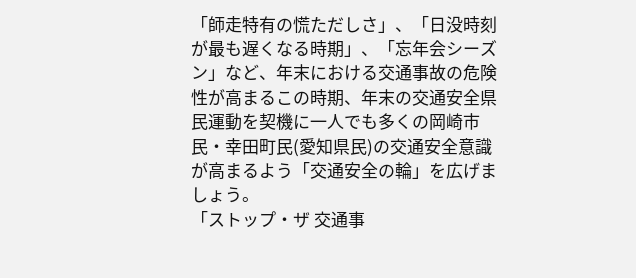「師走特有の慌ただしさ」、「日没時刻が最も遅くなる時期」、「忘年会シーズン」など、年末における交通事故の危険性が高まるこの時期、年末の交通安全県民運動を契機に一人でも多くの岡崎市民・幸田町民(愛知県民)の交通安全意識が高まるよう「交通安全の輪」を広げましょう。
「ストップ・ザ 交通事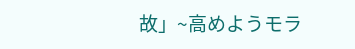故」~高めようモラ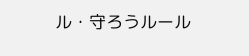ル・守ろうルール